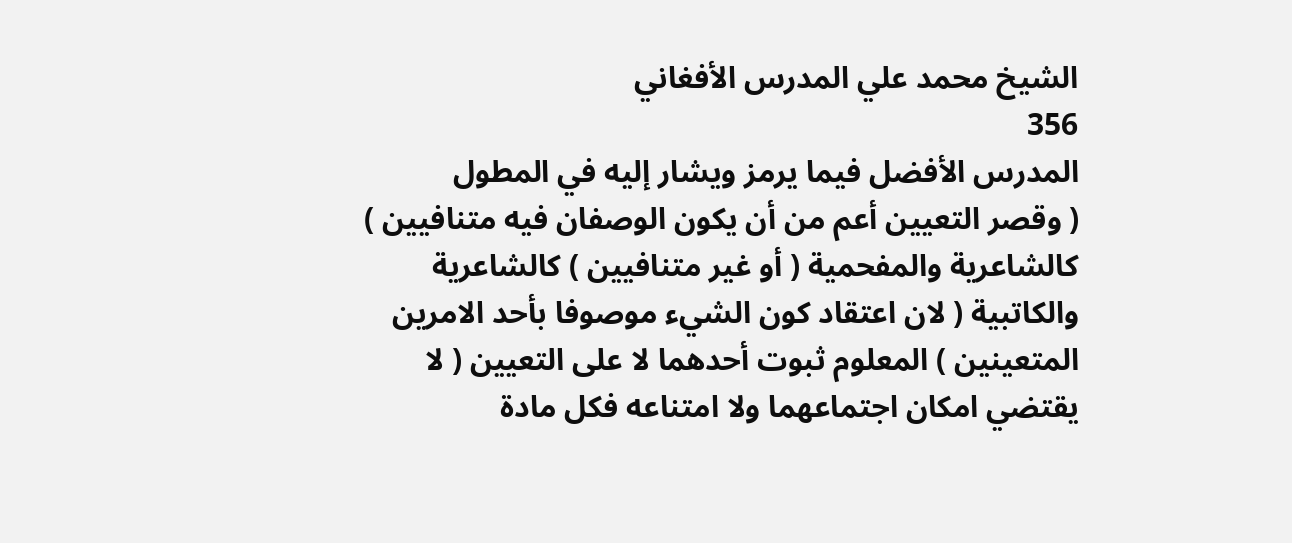الشيخ محمد علي المدرس الأفغاني
356
المدرس الأفضل فيما يرمز ويشار إليه في المطول
( وقصر التعيين أعم من أن يكون الوصفان فيه متنافيين ) كالشاعرية والمفحمية ( أو غير متنافيين ) كالشاعرية والكاتبية ( لان اعتقاد كون الشيء موصوفا بأحد الامرين المتعينين ) المعلوم ثبوت أحدهما لا على التعيين ( لا يقتضي امكان اجتماعهما ولا امتناعه فكل مادة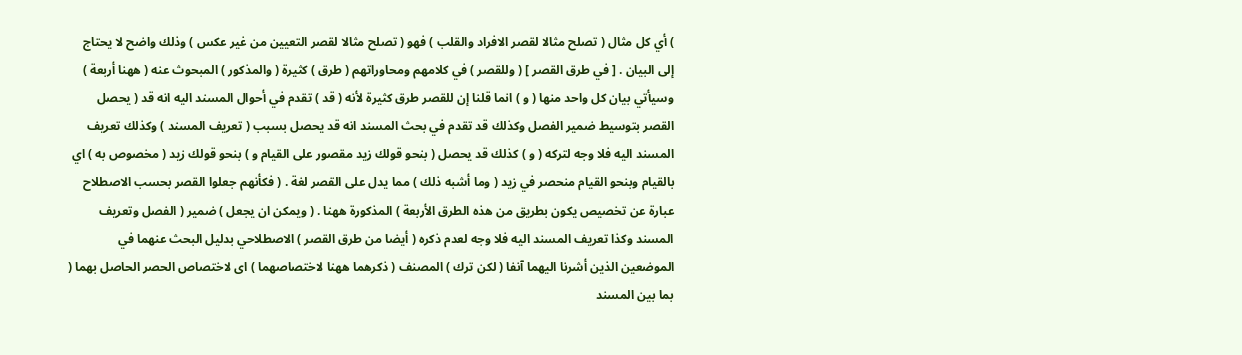) أي كل مثال ( تصلح مثالا لقصر الافراد والقلب ) فهو ( تصلح مثالا لقصر التعيين من غير عكس ) وذلك واضح لا يحتاج إلى البيان . [ في طرق القصر ] ( وللقصر ) في كلامهم ومحاوراتهم ( طرق ) كثيرة ( والمذكور ) المبحوث عنه ( ههنا أربعة ) وسيأتي بيان كل واحد منها ( و ) انما قلنا إن للقصر طرق كثيرة لأنه ( قد ) تقدم في أحوال المسند اليه انه قد ( يحصل القصر بتوسيط ضمير الفصل وكذلك قد تقدم في بحث المسند انه قد يحصل بسبب ( تعريف المسند ) وكذلك تعريف المسند اليه فلا وجه لتركه ( و ) كذلك قد يحصل ( بنحو قولك زيد مقصور على القيام و ) بنحو قولك زيد ( مخصوص به ) اي بالقيام وبنحو القيام منحصر في زيد ( وما أشبه ذلك ) مما يدل على القصر لغة . ( فكأنهم جعلوا القصر بحسب الاصطلاح عبارة عن تخصيص يكون بطريق من هذه الطرق الأربعة ) المذكورة ههنا . ( ويمكن ان يجعل ) ضمير ( الفصل وتعريف المسند وكذا تعريف المسند اليه فلا وجه لعدم ذكره ( أيضا من طرق القصر ) الاصطلاحي بدليل البحث عنهما في الموضعين الذين أشرنا اليهما آنفا ( لكن ترك ) المصنف ( ذكرهما ههنا لاختصاصهما ) اى لاختصاص الحصر الحاصل بهما ( بما بين المسند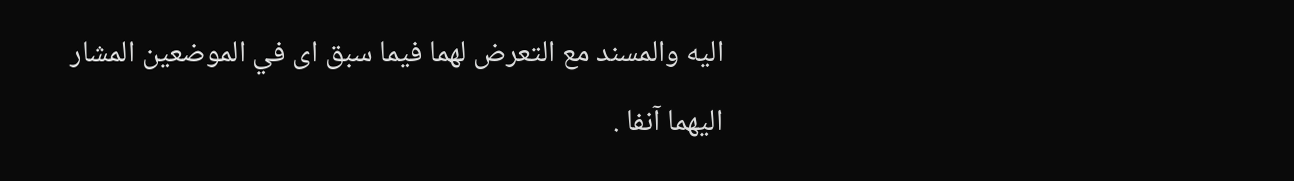اليه والمسند مع التعرض لهما فيما سبق اى في الموضعين المشار اليهما آنفا .